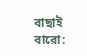বাছাই বারো: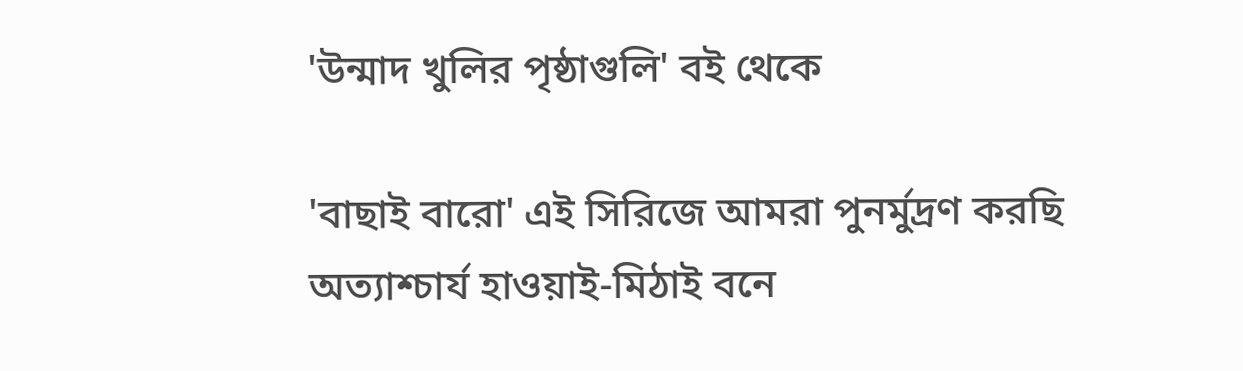'উন্মাদ খুলির পৃষ্ঠাগুলি' বই থেকে

'বাছাই বারো' এই সিরিজে আমরা পুনর্মুদ্রণ করছি অত্যাশ্চার্য হাওয়াই-মিঠাই বনে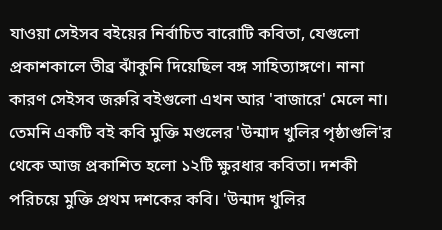যাওয়া সেইসব বইয়ের নির্বাচিত বারোটি কবিতা, যেগুলো প্রকাশকালে তীব্র ঝাঁকুনি দিয়েছিল বঙ্গ সাহিত্যাঙ্গণে। নানা কারণ সেইসব জরুরি বইগুলো এখন আর 'বাজারে' মেলে না।  তেমনি একটি বই কবি মুক্তি মণ্ডলের 'উন্মাদ খুলির পৃষ্ঠাগুলি'র থেকে আজ প্রকাশিত হলো ১২টি ক্ষুরধার কবিতা। দশকী পরিচয়ে মুক্তি প্রথম দশকের কবি। 'উন্মাদ খুলির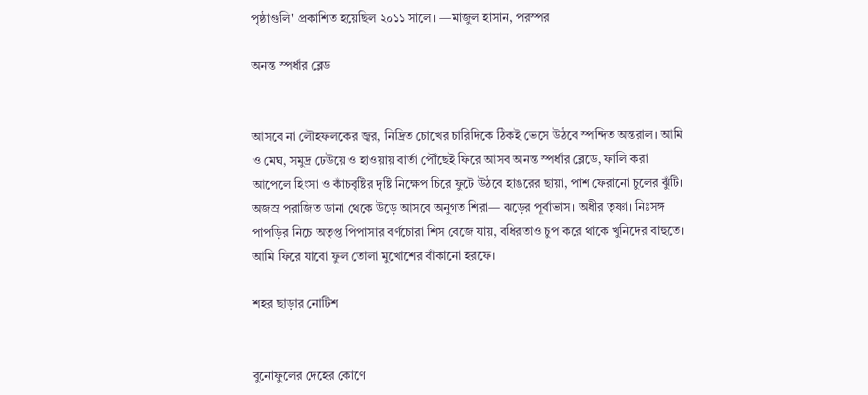পৃষ্ঠাগুলি' প্রকাশিত হয়েছিল ২০১১ সালে। —মাজুল হাসান, পরস্পর

অনন্ত স্পর্ধার ব্লেড


আসবে না লৌহফলকের জ্বর, নিদ্রিত চোখের চারিদিকে ঠিকই ভেসে উঠবে স্পন্দিত অন্তরাল। আমি ও মেঘ, সমুদ্র ঢেউয়ে ও হাওয়ায় বার্তা পৌঁছেই ফিরে আসব অনন্ত স্পর্ধার ব্লেডে, ফালি করা আপেলে হিংসা ও কাঁচবৃষ্টির দৃষ্টি নিক্ষেপ চিরে ফুটে উঠবে হাঙরের ছায়া, পাশ ফেরানো চুলের ঝুঁটি। অজস্র পরাজিত ডানা থেকে উড়ে আসবে অনুগত শিরা— ঝড়ের পূর্বাভাস। অধীর তৃষ্ণা। নিঃসঙ্গ পাপড়ির নিচে অতৃপ্ত পিপাসার বর্ণচোরা শিস বেজে যায়, বধিরতাও চুপ করে থাকে খুনিদের বাহুতে। আমি ফিরে যাবো ফুল তোলা মুখোশের বাঁকানো হরফে।

শহর ছাড়ার নোটিশ


বুনোফুলের দেহের কোণে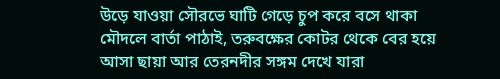উড়ে যাওয়া সৌরভে ঘাটি গেড়ে চুপ করে বসে থাকা মৌদলে বার্তা পাঠাই, তরুবক্ষের কোটর থেকে বের হয়ে আসা ছায়া আর তেরনদীর সঙ্গম দেখে যারা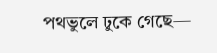পথভুলে ঢুকে গেছে—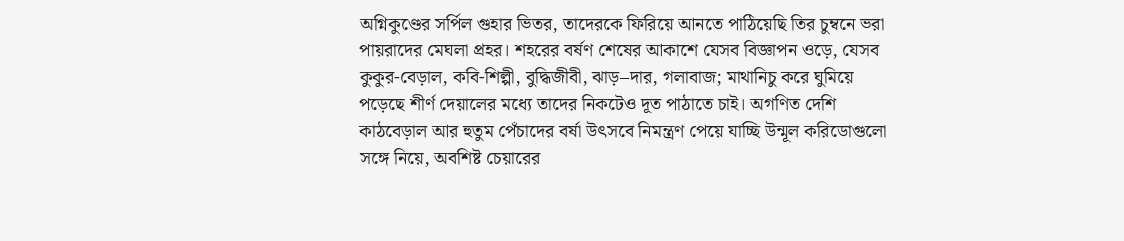অগ্নিকুণ্ডের সর্পিল গুহার ভিতর, তাদেরকে ফিরিয়ে আনতে পাঠিয়েছি তির চুম্বনে ভরা পায়রাদের মেঘলা প্রহর। শহরের বর্ষণ শেষের আকাশে যেসব বিজ্ঞাপন ওড়ে, যেসব কুকুর-বেড়াল, কবি-শিল্পী, বুদ্ধিজীবী, ঝাড়–দার, গলাবাজ; মাথানিচু করে ঘুমিয়ে পড়েছে শীর্ণ দেয়ালের মধ্যে তাদের নিকটেও দূত পাঠাতে চাই। অগণিত দেশি কাঠবেড়াল আর হুতুম পেঁচাদের বর্ষা উৎসবে নিমন্ত্রণ পেয়ে যাচ্ছি উন্মূল করিডোগুলো সঙ্গে নিয়ে, অবশিষ্ট চেয়ারের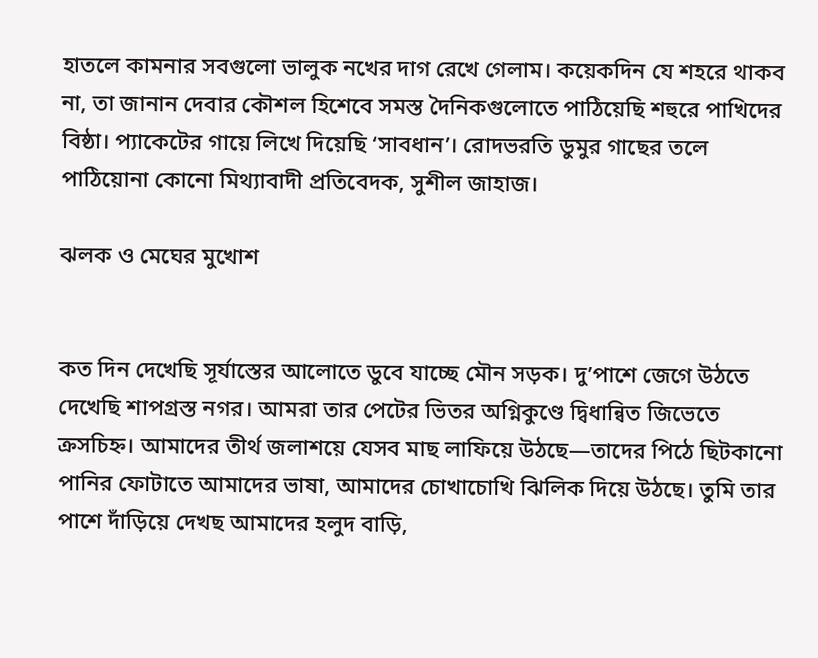হাতলে কামনার সবগুলো ভালুক নখের দাগ রেখে গেলাম। কয়েকদিন যে শহরে থাকব না, তা জানান দেবার কৌশল হিশেবে সমস্ত দৈনিকগুলোতে পাঠিয়েছি শহুরে পাখিদের বিষ্ঠা। প্যাকেটের গায়ে লিখে দিয়েছি ‘সাবধান’। রোদভরতি ডুমুর গাছের তলে পাঠিয়োনা কোনো মিথ্যাবাদী প্রতিবেদক, সুশীল জাহাজ।

ঝলক ও মেঘের মুখোশ


কত দিন দেখেছি সূর্যাস্তের আলোতে ডুবে যাচ্ছে মৌন সড়ক। দু’পাশে জেগে উঠতে দেখেছি শাপগ্রস্ত নগর। আমরা তার পেটের ভিতর অগ্নিকুণ্ডে দ্বিধান্বিত জিভেতে ক্রসচিহ্ন। আমাদের তীর্থ জলাশয়ে যেসব মাছ লাফিয়ে উঠছে—তাদের পিঠে ছিটকানো পানির ফোটাতে আমাদের ভাষা, আমাদের চোখাচোখি ঝিলিক দিয়ে উঠছে। তুমি তার পাশে দাঁড়িয়ে দেখছ আমাদের হলুদ বাড়ি,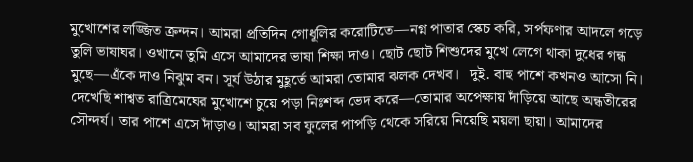মুখোশের লজ্জিত ক্রন্দন। আমরা প্রতিদিন গোধূলির করোটিতে—নগ্ন পাতার স্কেচ করি, সর্পফণার আদলে গড়ে তুলি ভাষাঘর। ওখানে তুমি এসে আমাদের ভাষা শিক্ষা দাও। ছোট ছোট শিশুদের মুখে লেগে থাকা দুধের গন্ধ মুছে—এঁকে দাও নিঝুম বন। সূর্য উঠার মুহূর্তে আমরা তোমার ঝলক দেখব।   দুই. বাহু পাশে কখনও আসো নি। দেখেছি শাশ্বত রাত্রিমেঘের মুখোশে চুয়ে পড়া নিঃশব্দ ভেদ করে—তোমার অপেক্ষায় দাঁড়িয়ে আছে অন্ধতীরের সৌন্দর্য। তার পাশে এসে দাঁড়াও। আমরা সব ফুলের পাপড়ি থেকে সরিয়ে নিয়েছি ময়লা ছায়া। আমাদের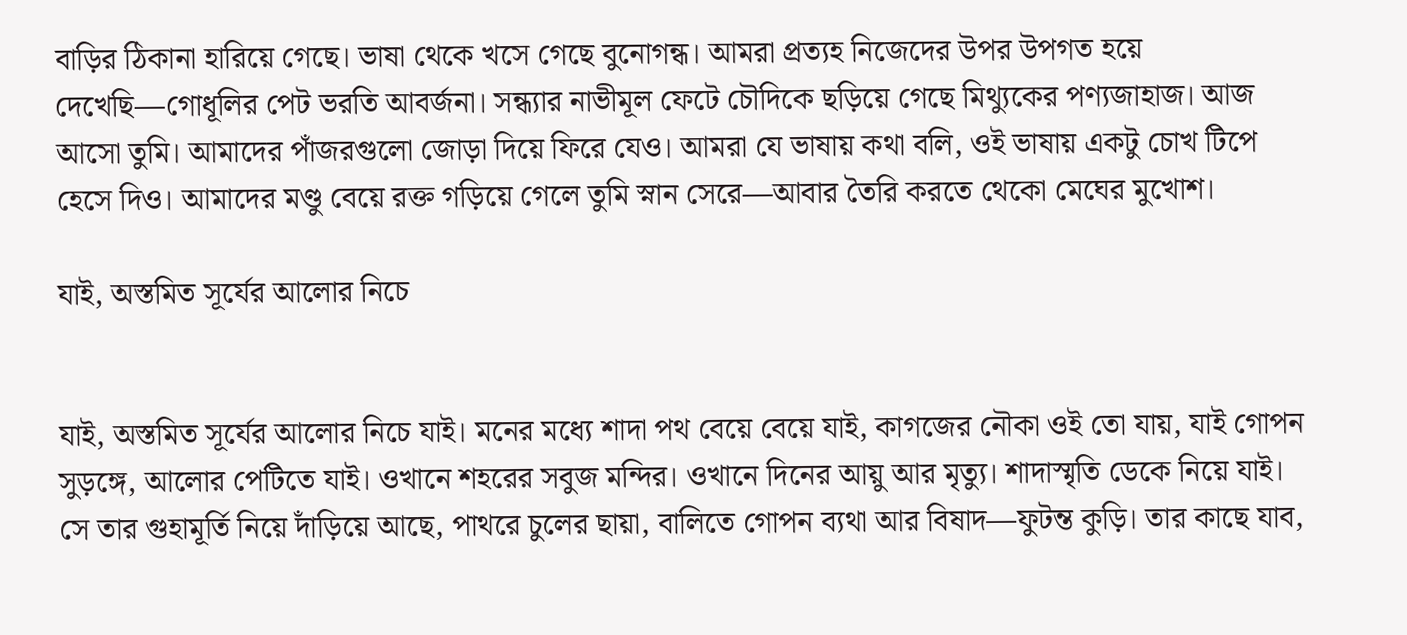বাড়ির ঠিকানা হারিয়ে গেছে। ভাষা থেকে খসে গেছে বুনোগন্ধ। আমরা প্রত্যহ নিজেদের উপর উপগত হয়ে দেখেছি—গোধূলির পেট ভরতি আবর্জনা। সন্ধ্যার নাভীমূল ফেটে চৌদিকে ছড়িয়ে গেছে মিথ্যুকের পণ্যজাহাজ। আজ আসো তুমি। আমাদের পাঁজরগুলো জোড়া দিয়ে ফিরে যেও। আমরা যে ভাষায় কথা বলি, ওই ভাষায় একটু চোখ টিপে হেসে দিও। আমাদের মণ্ডু বেয়ে রক্ত গড়িয়ে গেলে তুমি স্নান সেরে—আবার তৈরি করতে থেকো মেঘের মুখোশ।

যাই, অস্তমিত সূর্যের আলোর নিচে


যাই, অস্তমিত সূর্যের আলোর নিচে যাই। মনের মধ্যে শাদা পথ বেয়ে বেয়ে যাই, কাগজের নৌকা ওই তো যায়, যাই গোপন সুড়ঙ্গে, আলোর পেটিতে যাই। ওখানে শহরের সবুজ মন্দির। ওখানে দিনের আয়ু আর মৃত্যু। শাদাস্মৃতি ডেকে নিয়ে যাই। সে তার গুহামূর্তি নিয়ে দাঁড়িয়ে আছে, পাথরে চুলের ছায়া, বালিতে গোপন ব্যথা আর বিষাদ—ফুটন্ত কুড়ি। তার কাছে যাব,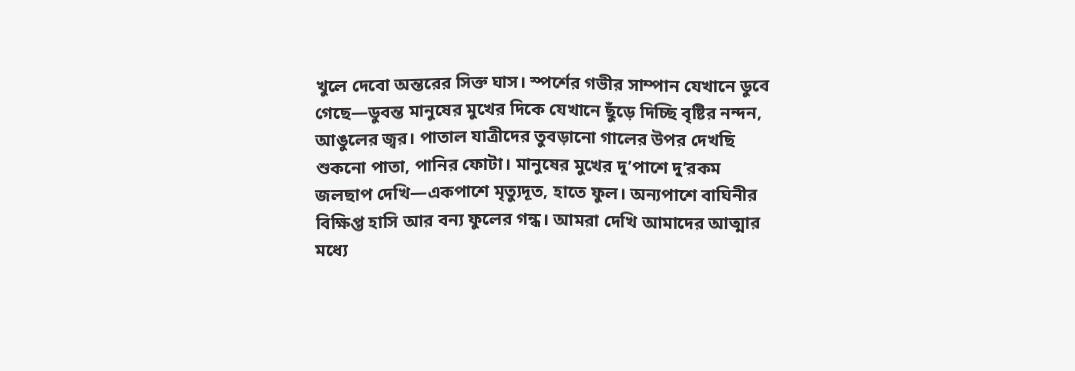খুলে দেবো অন্তরের সিক্ত ঘাস। স্পর্শের গভীর সাম্পান যেখানে ডুবে গেছে—ডুবন্ত মানুষের মুখের দিকে যেখানে ছুঁড়ে দিচ্ছি বৃষ্টির নন্দন, আঙুলের জ্বর। পাতাল যাত্রীদের তুবড়ানো গালের উপর দেখছি শুকনো পাতা, পানির ফোটা। মানুষের মুখের দু’পাশে দু’রকম জলছাপ দেখি—একপাশে মৃত্যুদূত, হাতে ফুল। অন্যপাশে বাঘিনীর বিক্ষিপ্ত হাসি আর বন্য ফুলের গন্ধ। আমরা দেখি আমাদের আত্মার মধ্যে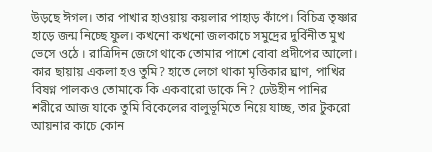উড়ছে ঈগল। তার পাখার হাওয়ায় কয়লার পাহাড় কাঁপে। বিচিত্র তৃষ্ণার হাড়ে জন্ম নিচ্ছে ফুল। কখনো কখনো জলকাচে সমুদ্রের দুর্বিনীত মুখ ভেসে ওঠে । রাত্রিদিন জেগে থাকে তোমার পাশে বোবা প্রদীপের আলো। কার ছায়ায় একলা হও তুমি? হাতে লেগে থাকা মৃত্তিকার ঘ্রাণ, পাখির বিষণ্ন পালকও তোমাকে কি একবারো ডাকে নি? ঢেউহীন পানির শরীরে আজ যাকে তুমি বিকেলের বালুভূমিতে নিয়ে যাচ্ছ, তার টুকরো আয়নার কাচে কোন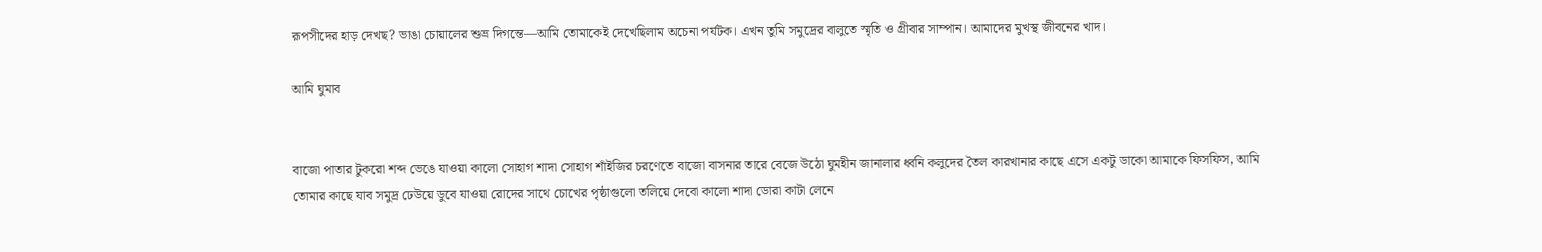রূপসীদের হাড় দেখছ? ভাঙা চোয়ালের শুভ্র দিগন্তে—আমি তোমাকেই দেখেছিলাম অচেনা পর্যটক। এখন তুমি সমুদ্রের বালুতে স্মৃতি ও গ্রীবার সাম্পান। আমাদের মুখস্থ জীবনের খাদ।

আমি ঘুমাব


বাজো পাতার টুকরো শব্দ ভেঙে যাওয়া কালো সোহাগ শাদা সোহাগ শাঁইজির চরণেতে বাজো বাসনার তারে বেজে উঠো ঘুমহীন জানালার ধ্বনি কলুদের তৈল কারখানার কাছে এসে একটু ডাকো আমাকে ফিসফিস, আমি তোমার কাছে যাব সমুদ্র ঢেউয়ে ডুবে যাওয়া রোদের সাথে চোখের পৃষ্ঠাগুলো তলিয়ে দেবো কালো শাদা ডোরা কাটা লেনে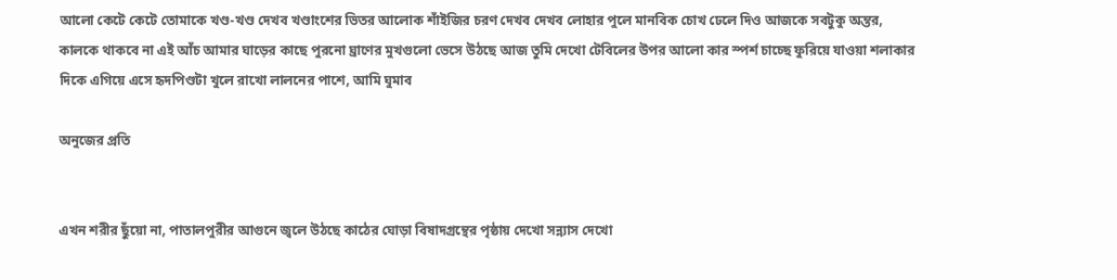আলো কেটে কেটে তোমাকে খণ্ড-খণ্ড দেখব খণ্ডাংশের ভিতর আলোক শাঁইজির চরণ দেখব দেখব লোহার পুলে মানবিক চোখ ঢেলে দিও আজকে সবটুকু অন্তর, কালকে থাকবে না এই আঁচ আমার ঘাড়ের কাছে পুরনো ঘ্রাণের মুখগুলো ভেসে উঠছে আজ তুমি দেখো টেবিলের উপর আলো কার স্পর্শ চাচ্ছে ফুরিয়ে যাওয়া শলাকার দিকে এগিয়ে এসে হৃদপিণ্ডটা খুলে রাখো লালনের পাশে, আমি ঘুমাব

অনুজের প্রতি


এখন শরীর ছুঁয়ো না, পাতালপুরীর আগুনে জ্বলে উঠছে কাঠের ঘোড়া বিষাদগ্রন্থের পৃষ্ঠায় দেখো সন্ন্যাস দেখো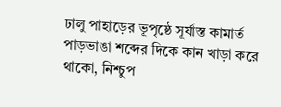ঢালু পাহাড়ের ভূপৃষ্ঠে সূর্যাস্ত কামার্ত পাড়ভাঙা শব্দের দিকে কান খাড়া করে থাকো, নিশ্চুপ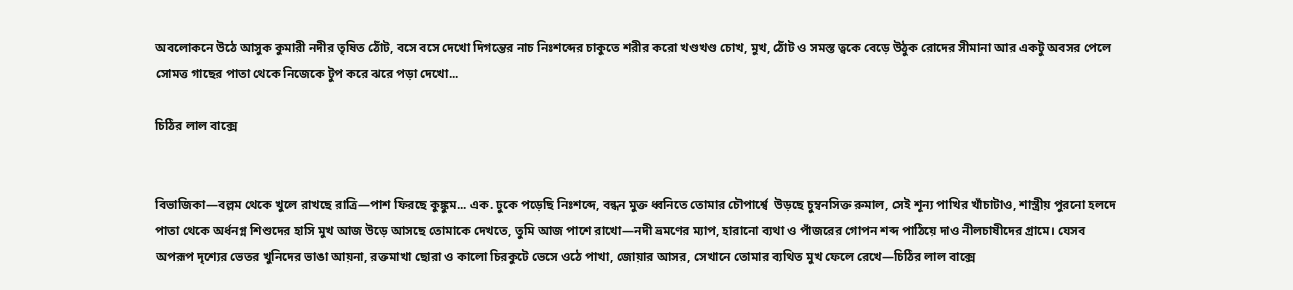অবলোকনে উঠে আসুক কুমারী নদীর তৃষিত ঠোঁট, বসে বসে দেখো দিগন্তের নাচ নিঃশব্দের চাকুতে শরীর করো খণ্ডখণ্ড চোখ, মুখ, ঠোঁট ও সমস্ত ত্বকে বেড়ে উঠুক রোদের সীমানা আর একটু অবসর পেলে সোমত্ত গাছের পাতা থেকে নিজেকে টুপ করে ঝরে পড়া দেখো...

চিঠির লাল বাক্সে


বিভাজিকা—বল্লম থেকে খুলে রাখছে রাত্রি—পাশ ফিরছে কুঙ্কুম... এক. ঢুকে পড়েছি নিঃশব্দে, বন্ধন মুক্ত ধ্বনিতে তোমার চৌপার্শ্বে  উড়ছে চুম্বনসিক্ত রুমাল, সেই শূন্য পাখির খাঁচাটাও, শাস্ত্রীয় পুরনো হলদে পাতা থেকে অর্ধনগ্ন শিশুদের হাসি মুখ আজ উড়ে আসছে তোমাকে দেখতে, তুমি আজ পাশে রাখো—নদী ভ্রমণের ম্যাপ, হারানো ব্যথা ও পাঁজরের গোপন শব্দ পাঠিয়ে দাও নীলচাষীদের গ্রামে। যেসব অপরূপ দৃশ্যের ভেতর খুনিদের ভাঙা আয়না, রক্তমাখা ছোরা ও কালো চিরকুটে ভেসে ওঠে পাখা, জোয়ার আসর, সেখানে তোমার ব্যথিত মুখ ফেলে রেখে—চিঠির লাল বাক্সে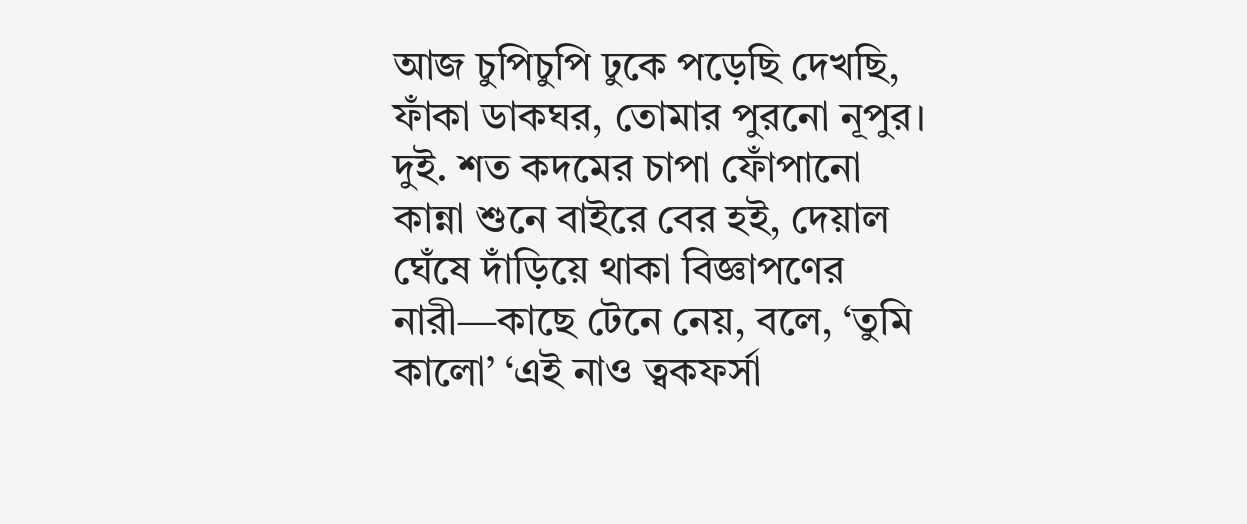আজ চুপিচুপি ঢুকে পড়েছি দেখছি, ফাঁকা ডাকঘর, তোমার পুরনো নূপুর। দুই. শত কদমের চাপা ফোঁপানো কান্না শুনে বাইরে বের হই, দেয়াল ঘেঁষে দাঁড়িয়ে থাকা বিজ্ঞাপণের নারী—কাছে টেনে নেয়, বলে, ‘তুমি কালো’ ‘এই নাও ত্বকফর্সা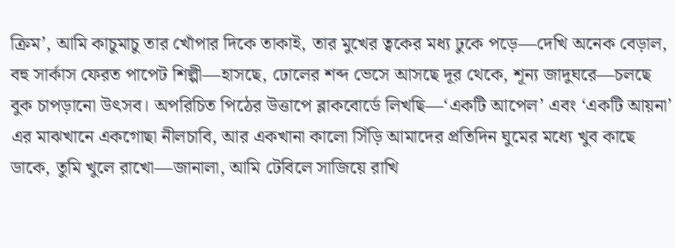ক্রিম’, আমি কাচুমাচু তার খোঁপার দিকে তাকাই, তার মুখের ত্বকের মধ্য ঢুকে পড়ে—দেখি অনেক বেড়াল, বহু সার্কাস ফেরত পাপেট শিল্পী—হাসছে, ঢোলের শব্দ ভেসে আসছে দূর থেকে, শূন্য জাদুঘরে—চলছে বুক চাপড়ানো উৎসব। অপরিচিত পিঠের উত্তাপে ব্লাকবোর্ডে লিখছি—‘একটি আপেল’ এবং ‘একটি আয়না’ এর মাঝখানে একগোছা নীলচাবি, আর একখানা কালো সিঁড়ি আমাদের প্রতিদিন ঘুমের মধ্যে খুব কাছে ডাকে, তুমি খুলে রাখো—জানালা, আমি টেবিলে সাজিয়ে রাখি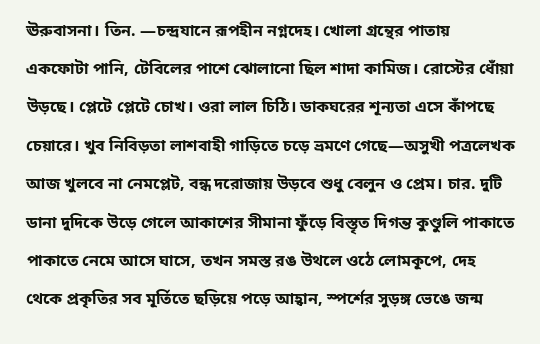ঊরুবাসনা। তিন. —চন্দ্রযানে রূপহীন নগ্নদেহ। খোলা গ্রন্থের পাতায় একফোটা পানি, টেবিলের পাশে ঝোলানো ছিল শাদা কামিজ। রোস্টের ধোঁয়া উড়ছে। প্লেটে প্লেটে চোখ। ওরা লাল চিঠি। ডাকঘরের শূন্যতা এসে কাঁপছে চেয়ারে। খুব নিবিড়তা লাশবাহী গাড়িতে চড়ে ভ্রমণে গেছে—অসুখী পত্রলেখক আজ খুলবে না নেমপ্লেট, বন্ধ দরোজায় উড়বে শুধু বেলুন ও প্রেম। চার. দুটি ডানা দুদিকে উড়ে গেলে আকাশের সীমানা ফুঁড়ে বিস্তৃত দিগন্ত কুণ্ডুলি পাকাতে পাকাতে নেমে আসে ঘাসে, তখন সমস্ত রঙ উথলে ওঠে লোমকূপে, দেহ থেকে প্রকৃতির সব মূর্তিতে ছড়িয়ে পড়ে আহ্বান, স্পর্শের সুড়ঙ্গ ভেঙে জন্ম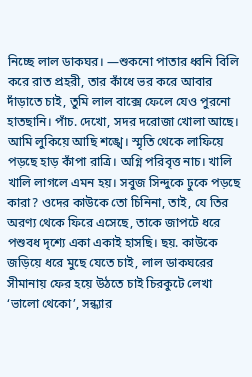নিচ্ছে লাল ডাকঘর। —শুকনো পাতার ধ্বনি বিলি করে রাত প্রহরী, তার কাঁধে ভর করে আবার দাঁড়াতে চাই, তুমি লাল বাক্সে ফেলে যেও পুরনো হাতছানি। পাঁচ. দেখো, সদর দরোজা খোলা আছে। আমি লুকিয়ে আছি শঙ্খে। স্মৃতি থেকে লাফিয়ে পড়ছে হাড় কাঁপা রাত্রি। অগ্নি পরিবৃত্ত নাচ। খালি খালি লাগলে এমন হয়। সবুজ সিন্দুকে ঢুকে পড়ছে কারা? ওদের কাউকে তো চিনিনা, তাই, যে তির অরণ্য থেকে ফিরে এসেছে, তাকে জাপটে ধরে পশুবধ দৃশ্যে একা একাই হাসছি। ছয়. কাউকে জড়িয়ে ধরে মুছে যেতে চাই, লাল ডাকঘরের সীমানায় ফের হয়ে উঠতে চাই চিরকুটে লেখা ‘ভালো থেকো’, সন্ধ্যার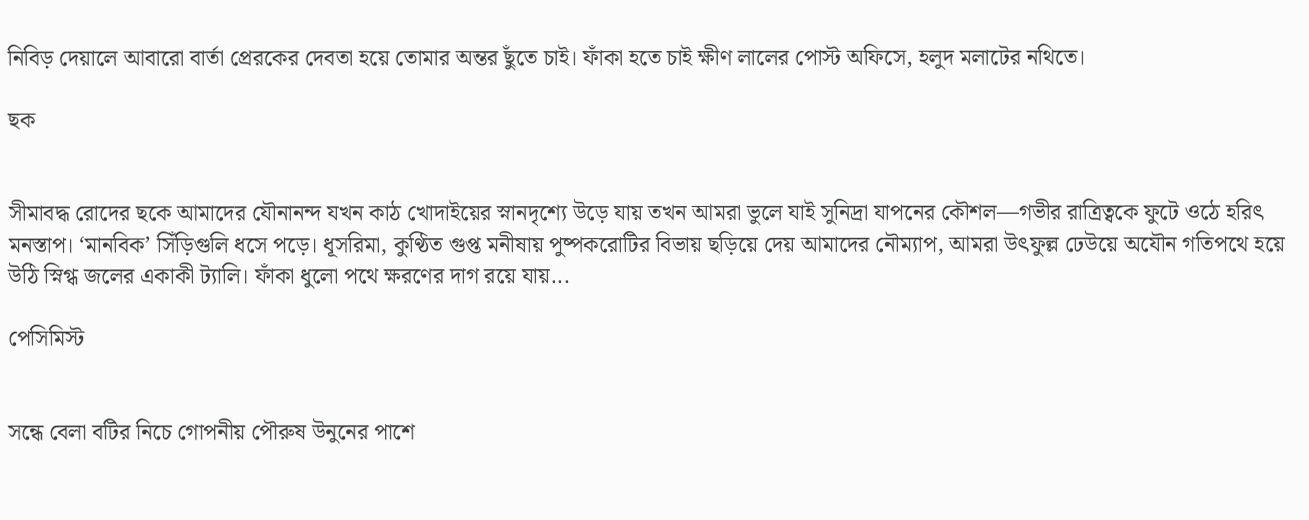নিবিড় দেয়ালে আবারো বার্তা প্রেরকের দেবতা হয়ে তোমার অন্তর ছুঁতে চাই। ফাঁকা হতে চাই ক্ষীণ লালের পোস্ট অফিসে, হলুদ মলাটের নথিতে।

ছক


সীমাবদ্ধ রোদের ছকে আমাদের যৌনানন্দ যখন কাঠ খোদাইয়ের স্নানদৃশ্যে উড়ে যায় তখন আমরা ভুলে যাই সুনিদ্রা যাপনের কৌশল—গভীর রাত্রিত্বকে ফুটে ওঠে হরিৎ মনস্তাপ। ‘মানবিক’ সিঁড়িগুলি ধসে পড়ে। ধূসরিমা, কুণ্ঠিত গুপ্ত মনীষায় পুষ্পকরোটির বিভায় ছড়িয়ে দেয় আমাদের নৌম্যাপ, আমরা উৎফুল্ল ঢেউয়ে অযৌন গতিপথে হয়ে উঠি স্নিগ্ধ জলের একাকী ট্যালি। ফাঁকা ধুলো পথে ক্ষরণের দাগ রয়ে যায়...

পেসিমিস্ট


সন্ধে বেলা বটির নিচে গোপনীয় পৌরুষ উনুনের পাশে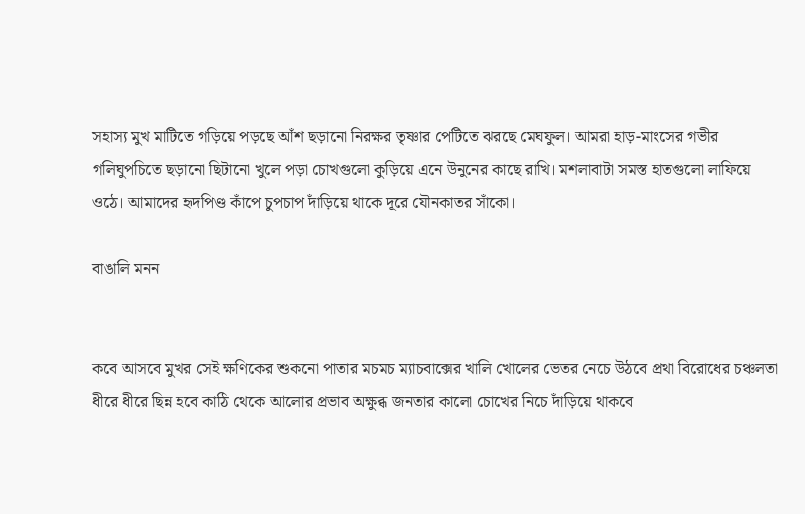সহাস্য মুখ মাটিতে গড়িয়ে পড়ছে আঁশ ছড়ানো নিরক্ষর তৃষ্ণার পেটিতে ঝরছে মেঘফুল। আমরা হাড়-মাংসের গভীর গলিঘুপচিতে ছড়ানো ছিটানো খুলে পড়া চোখগুলো কুড়িয়ে এনে উনুনের কাছে রাখি। মশলাবাটা সমস্ত হাতগুলো লাফিয়ে ওঠে। আমাদের হৃদপিণ্ড কাঁপে চুপচাপ দাঁড়িয়ে থাকে দূরে যৌনকাতর সাঁকো।

বাঙালি মনন


কবে আসবে মুখর সেই ক্ষণিকের শুকনো পাতার মচমচ ম্যাচবাক্সের খালি খোলের ভেতর নেচে উঠবে প্রথা বিরোধের চঞ্চলতা ধীরে ধীরে ছিন্ন হবে কাঠি থেকে আলোর প্রভাব অক্ষুব্ধ জনতার কালো চোখের নিচে দাঁড়িয়ে থাকবে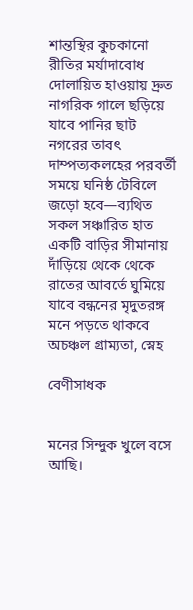শান্তস্থির কুচকানো রীতির মর্যাদাবোধ দোলায়িত হাওয়ায় দ্রুত নাগরিক গালে ছড়িয়ে যাবে পানির ছাট নগরের তাবৎ দাম্পত্যকলহের পরবর্তী সময়ে ঘনিষ্ঠ টেবিলে জড়ো হবে—ব্যথিত সকল সঞ্চারিত হাত একটি বাড়ির সীমানায় দাঁড়িয়ে থেকে থেকে রাতের আবর্তে ঘুমিয়ে যাবে বন্ধনের মৃদুতরঙ্গ মনে পড়তে থাকবে অচঞ্চল গ্রাম্যতা, স্নেহ

বেণীসাধক


মনের সিন্দুক খুলে বসে আছি।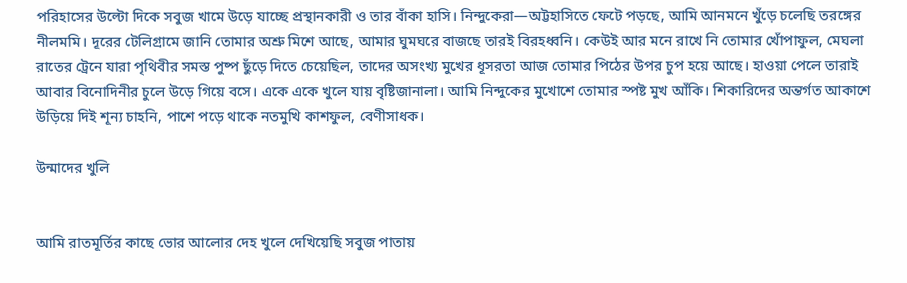পরিহাসের উল্টো দিকে সবুজ খামে উড়ে যাচ্ছে প্রস্থানকারী ও তার বাঁকা হাসি। নিন্দুকেরা—অট্টহাসিতে ফেটে পড়ছে, আমি আনমনে খুঁড়ে চলেছি তরঙ্গের নীলমমি। দূরের টেলিগ্রামে জানি তোমার অশ্রু মিশে আছে, আমার ঘুমঘরে বাজছে তারই বিরহধ্বনি। কেউই আর মনে রাখে নি তোমার খোঁপাফুল, মেঘলা রাতের ট্রেনে যারা পৃথিবীর সমস্ত পুষ্প ছুঁড়ে দিতে চেয়েছিল, তাদের অসংখ্য মুখের ধূসরতা আজ তোমার পিঠের উপর চুপ হয়ে আছে। হাওয়া পেলে তারাই আবার বিনোদিনীর চুলে উড়ে গিয়ে বসে। একে একে খুলে যায় বৃষ্টিজানালা। আমি নিন্দুকের মুখোশে তোমার স্পষ্ট মুখ আঁকি। শিকারিদের অন্তর্গত আকাশে উড়িয়ে দিই শূন্য চাহনি, পাশে পড়ে থাকে নতমুখি কাশফুল, বেণীসাধক।

উন্মাদের খুলি


আমি রাতমূর্তির কাছে ভোর আলোর দেহ খুলে দেখিয়েছি সবুজ পাতায়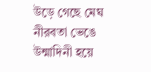উড়ে গেছে মেঘ নীরবতা ভেঙে উন্মাদিনী হয়ে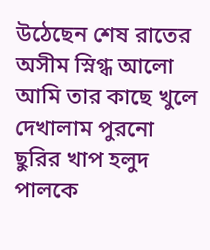উঠেছেন শেষ রাতের অসীম স্নিগ্ধ আলো আমি তার কাছে খুলে দেখালাম পুরনো ছুরির খাপ হলুদ পালকে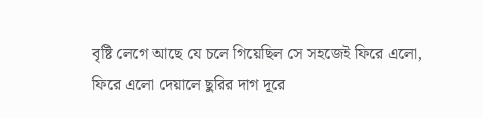বৃষ্টি লেগে আছে যে চলে গিয়েছিল সে সহজেই ফিরে এলো, ফিরে এলো দেয়ালে ছুরির দাগ দূরে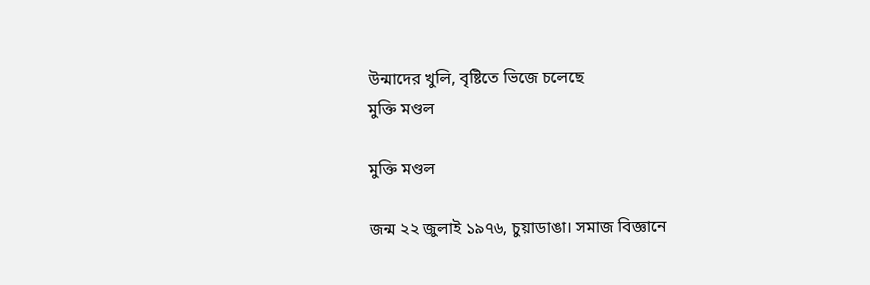উন্মাদের খুলি, বৃষ্টিতে ভিজে চলেছে
মুক্তি মণ্ডল

মুক্তি মণ্ডল

জন্ম ২২ জুলাই ১৯৭৬, চুয়াডাঙা। সমাজ বিজ্ঞানে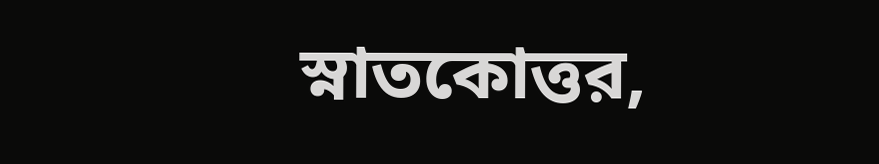স্নাতকোত্তর,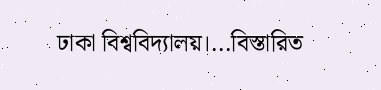ঢাকা বিশ্ববিদ্যালয়।...বিস্তারিত